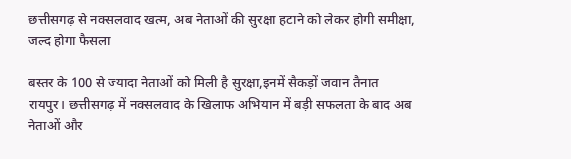छत्तीसगढ़ से नक्सलवाद खत्म, अब नेताओं की सुरक्षा हटाने को लेकर होगी समीक्षा, जल्द होगा फैसला

बस्तर के 100 से ज्यादा नेताओं को मिली है सुरक्षा,इनमें सैकड़ों जवान तैनात
रायपुर। छत्तीसगढ़ में नक्सलवाद के खिलाफ अभियान में बड़ी सफलता के बाद अब नेताओं और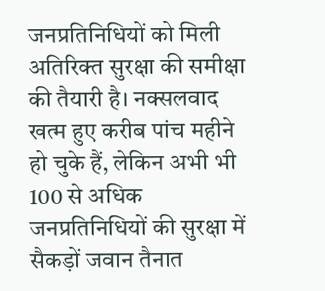जनप्रतिनिधियों को मिली अतिरिक्त सुरक्षा की समीक्षा की तैयारी है। नक्सलवाद खत्म हुए करीब पांच महीने हो चुके हैं, लेकिन अभी भी 100 से अधिक जनप्रतिनिधियों की सुरक्षा में सैकड़ों जवान तैनात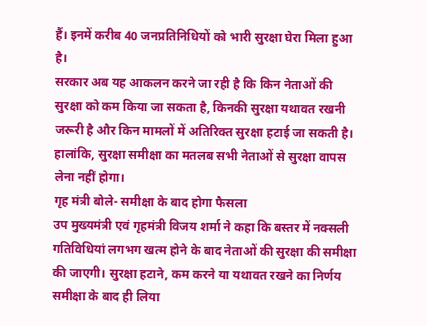हैं। इनमें करीब 40 जनप्रतिनिधियों को भारी सुरक्षा घेरा मिला हुआ है।
सरकार अब यह आकलन करने जा रही है कि किन नेताओं की सुरक्षा को कम किया जा सकता है, किनकी सुरक्षा यथावत रखनी जरूरी है और किन मामलों में अतिरिक्त सुरक्षा हटाई जा सकती है। हालांकि, सुरक्षा समीक्षा का मतलब सभी नेताओं से सुरक्षा वापस लेना नहीं होगा।
गृह मंत्री बोले- समीक्षा के बाद होगा फैसला
उप मुख्यमंत्री एवं गृहमंत्री विजय शर्मा ने कहा कि बस्तर में नक्सली गतिविधियां लगभग खत्म होने के बाद नेताओं की सुरक्षा की समीक्षा की जाएगी। सुरक्षा हटाने, कम करने या यथावत रखने का निर्णय समीक्षा के बाद ही लिया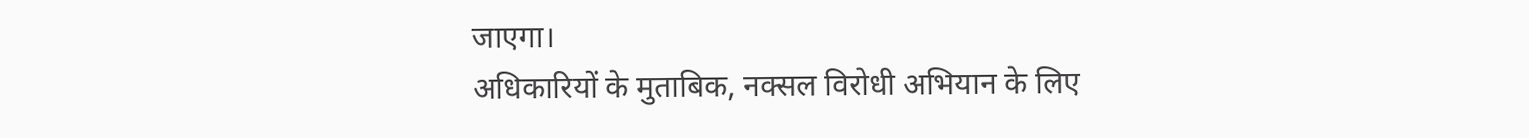जाएगा।
अधिकारियों के मुताबिक, नक्सल विरोधी अभियान के लिए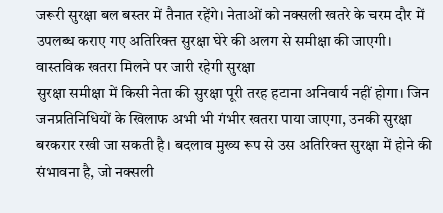जरूरी सुरक्षा बल बस्तर में तैनात रहेंगे। नेताओं को नक्सली खतरे के चरम दौर में उपलब्ध कराए गए अतिरिक्त सुरक्षा घेरे की अलग से समीक्षा की जाएगी।
वास्तविक खतरा मिलने पर जारी रहेगी सुरक्षा
सुरक्षा समीक्षा में किसी नेता की सुरक्षा पूरी तरह हटाना अनिवार्य नहीं होगा। जिन जनप्रतिनिधियों के खिलाफ अभी भी गंभीर खतरा पाया जाएगा, उनकी सुरक्षा बरकरार रखी जा सकती है। बदलाव मुख्य रूप से उस अतिरिक्त सुरक्षा में होने की संभावना है, जो नक्सली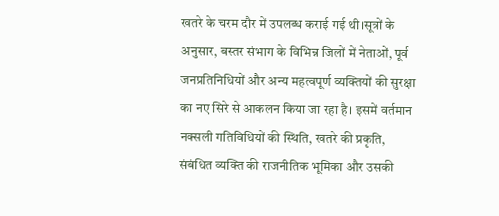खतरे के चरम दौर में उपलब्ध कराई गई थी।सूत्रों के अनुसार, बस्तर संभाग के विभिन्न जिलों में नेताओं, पूर्व जनप्रतिनिधियों और अन्य महत्वपूर्ण व्यक्तियों की सुरक्षा का नए सिरे से आकलन किया जा रहा है। इसमें वर्तमान नक्सली गतिविधियों की स्थिति, खतरे की प्रकृति, संबंधित व्यक्ति की राजनीतिक भूमिका और उसकी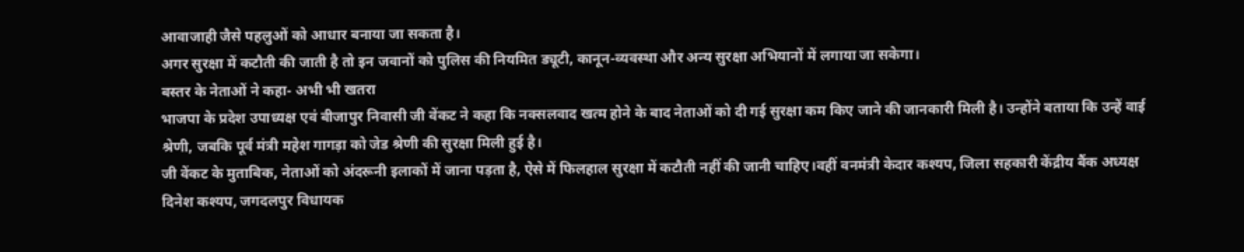आवाजाही जैसे पहलुओं को आधार बनाया जा सकता है।
अगर सुरक्षा में कटौती की जाती है तो इन जवानों को पुलिस की नियमित ड्यूटी, कानून-व्यवस्था और अन्य सुरक्षा अभियानों में लगाया जा सकेगा।
बस्तर के नेताओं ने कहा- अभी भी खतरा
भाजपा के प्रदेश उपाध्यक्ष एवं बीजापुर निवासी जी वेंकट ने कहा कि नक्सलवाद खत्म होने के बाद नेताओं को दी गई सुरक्षा कम किए जाने की जानकारी मिली है। उन्होंने बताया कि उन्हें वाई श्रेणी, जबकि पूर्व मंत्री महेश गागड़ा को जेड श्रेणी की सुरक्षा मिली हुई है।
जी वेंकट के मुताबिक, नेताओं को अंदरूनी इलाकों में जाना पड़ता है, ऐसे में फिलहाल सुरक्षा में कटौती नहीं की जानी चाहिए।वहीं वनमंत्री केदार कश्यप, जिला सहकारी केंद्रीय बैंक अध्यक्ष दिनेश कश्यप, जगदलपुर विधायक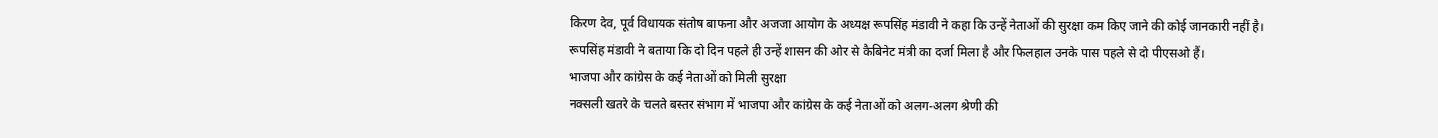किरण देव, पूर्व विधायक संतोष बाफना और अजजा आयोग के अध्यक्ष रूपसिंह मंडावी ने कहा कि उन्हें नेताओं की सुरक्षा कम किए जाने की कोई जानकारी नहीं है।
रूपसिंह मंडावी ने बताया कि दो दिन पहले ही उन्हें शासन की ओर से कैबिनेट मंत्री का दर्जा मिला है और फिलहाल उनके पास पहले से दो पीएसओ हैं।
भाजपा और कांग्रेस के कई नेताओं को मिली सुरक्षा
नक्सली खतरे के चलते बस्तर संभाग में भाजपा और कांग्रेस के कई नेताओं को अलग-अलग श्रेणी की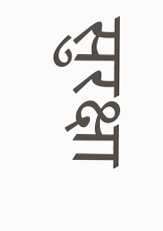सुरक्षा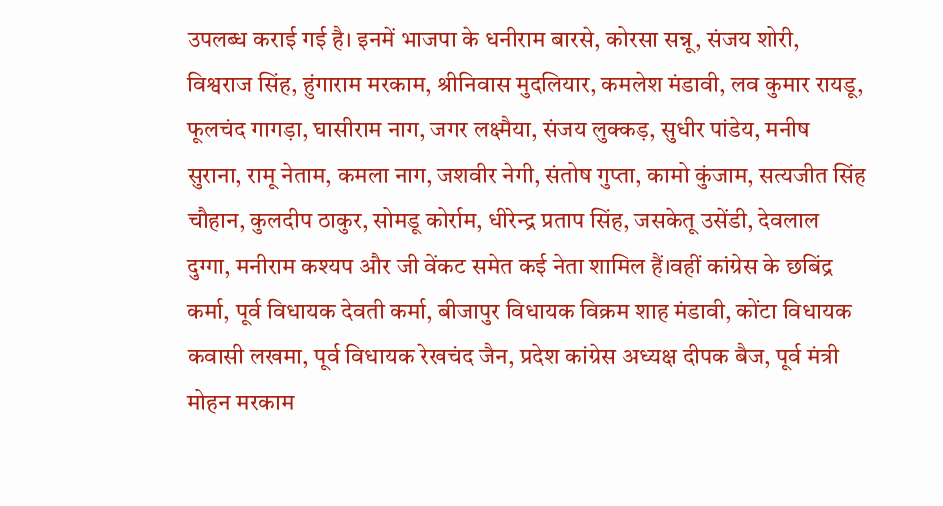उपलब्ध कराई गई है। इनमें भाजपा के धनीराम बारसे, कोरसा सन्नू, संजय शोरी, विश्वराज सिंह, हुंगाराम मरकाम, श्रीनिवास मुदलियार, कमलेश मंडावी, लव कुमार रायडू, फूलचंद गागड़ा, घासीराम नाग, जगर लक्ष्मैया, संजय लुक्कड़, सुधीर पांडेय, मनीष सुराना, रामू नेताम, कमला नाग, जशवीर नेगी, संतोष गुप्ता, कामो कुंजाम, सत्यजीत सिंह चौहान, कुलदीप ठाकुर, सोमडू कोर्राम, धीरेन्द्र प्रताप सिंह, जसकेतू उसेंडी, देवलाल दुग्गा, मनीराम कश्यप और जी वेंकट समेत कई नेता शामिल हैं।वहीं कांग्रेस के छबिंद्र कर्मा, पूर्व विधायक देवती कर्मा, बीजापुर विधायक विक्रम शाह मंडावी, कोंटा विधायक कवासी लखमा, पूर्व विधायक रेखचंद जैन, प्रदेश कांग्रेस अध्यक्ष दीपक बैज, पूर्व मंत्री मोहन मरकाम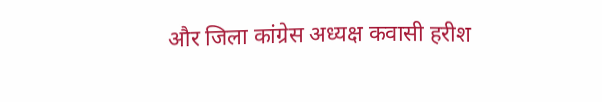और जिला कांग्रेस अध्यक्ष कवासी हरीश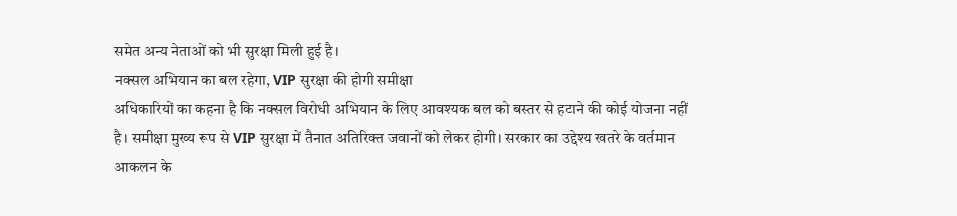समेत अन्य नेताओं को भी सुरक्षा मिली हुई है।
नक्सल अभियान का बल रहेगा, VIP सुरक्षा की होगी समीक्षा
अधिकारियों का कहना है कि नक्सल विरोधी अभियान के लिए आवश्यक बल को बस्तर से हटाने की कोई योजना नहीं है। समीक्षा मुख्य रूप से VIP सुरक्षा में तैनात अतिरिक्त जवानों को लेकर होगी। सरकार का उद्देश्य खतरे के वर्तमान आकलन के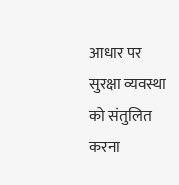आधार पर सुरक्षा व्यवस्था को संतुलित करना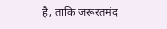है, ताकि जरूरतमंद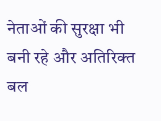नेताओं की सुरक्षा भी बनी रहे और अतिरिक्त बल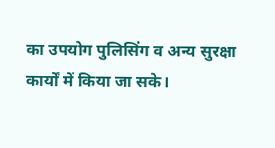का उपयोग पुलिसिंग व अन्य सुरक्षा कार्यों में किया जा सके।